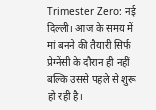Trimester Zero: नई दिल्ली। आज के समय में मां बनने की तैयारी सिर्फ प्रेग्नेंसी के दौरान ही नहीं बल्कि उससे पहले से शुरू हो रही है।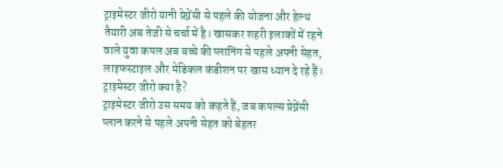ट्राइमेस्टर जीरो यानी प्रेग्नेंसी से पहले की योजना और हेल्थ तैयारी अब तेजी से चर्चा में है। खासकर शहरी इलाकों में रहने वाले युवा कपल अब बच्चे की प्लानिंग से पहले अपनी सेहत, लाइफस्टाइल और मेडिकल कंडीशन पर खास ध्यान दे रहे हैं।
ट्राइमेस्टर जीरो क्या है?
ट्राइमेस्टर जीरो उस समय को कहते हैं, जब कपल्स प्रेग्नेंसी प्लान करने से पहले अपनी सेहत को बेहतर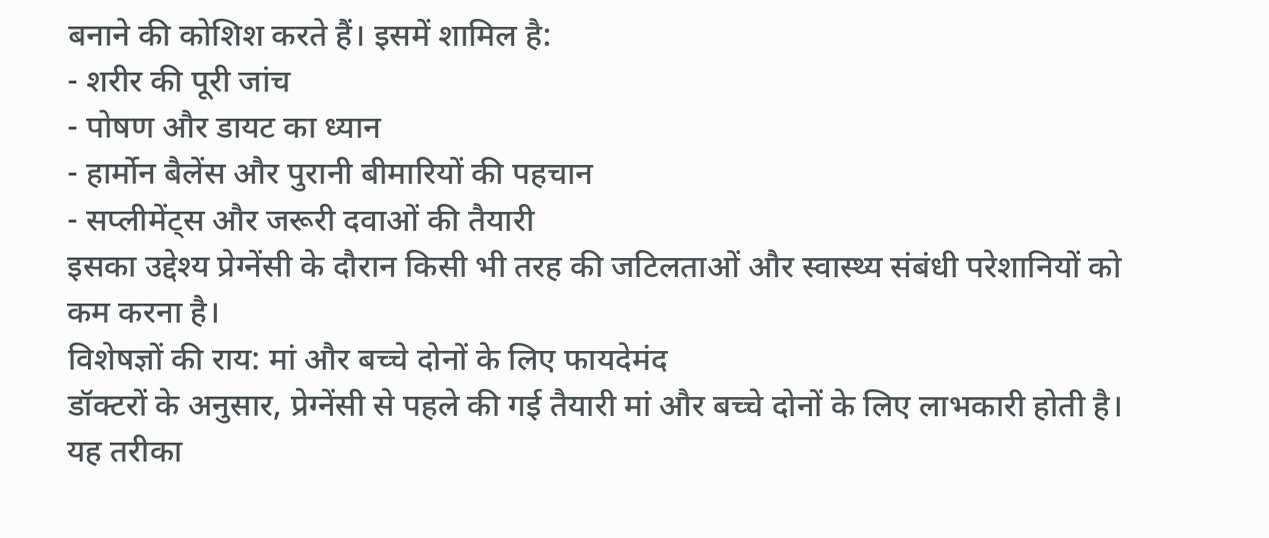बनाने की कोशिश करते हैं। इसमें शामिल है:
- शरीर की पूरी जांच
- पोषण और डायट का ध्यान
- हार्मोन बैलेंस और पुरानी बीमारियों की पहचान
- सप्लीमेंट्स और जरूरी दवाओं की तैयारी
इसका उद्देश्य प्रेग्नेंसी के दौरान किसी भी तरह की जटिलताओं और स्वास्थ्य संबंधी परेशानियों को कम करना है।
विशेषज्ञों की राय: मां और बच्चे दोनों के लिए फायदेमंद
डॉक्टरों के अनुसार, प्रेग्नेंसी से पहले की गई तैयारी मां और बच्चे दोनों के लिए लाभकारी होती है। यह तरीका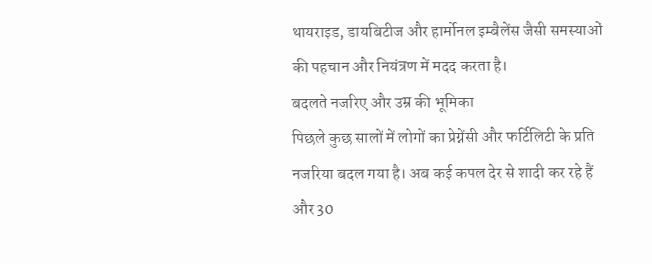थायराइड, डायबिटीज और हार्मोनल इम्बैलेंस जैसी समस्याओं की पहचान और नियंत्रण में मदद करता है।
बदलते नजरिए और उम्र की भूमिका
पिछले कुछ सालों में लोगों का प्रेग्नेंसी और फर्टिलिटी के प्रति नजरिया बदल गया है। अब कई कपल देर से शादी कर रहे हैं और 30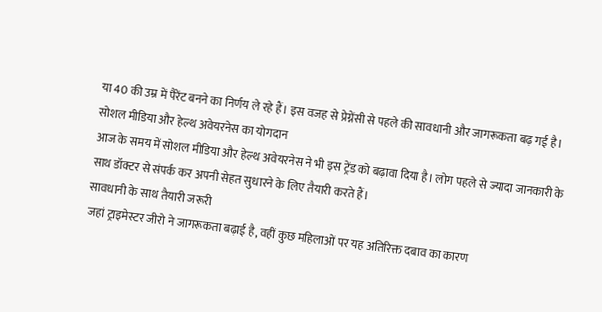या 40 की उम्र में पैरेंट बनने का निर्णय ले रहे हैं। इस वजह से प्रेग्नेंसी से पहले की सावधानी और जागरूकता बढ़ गई है।
सोशल मीडिया और हेल्थ अवेयरनेस का योगदान
आज के समय में सोशल मीडिया और हेल्थ अवेयरनेस ने भी इस ट्रेंड को बढ़ावा दिया है। लोग पहले से ज्यादा जानकारी के साथ डॉक्टर से संपर्क कर अपनी सेहत सुधारने के लिए तैयारी करते हैं।
सावधानी के साथ तैयारी जरूरी
जहां ट्राइमेस्टर जीरो ने जागरूकता बढ़ाई है, वहीं कुछ महिलाओं पर यह अतिरिक्त दबाव का कारण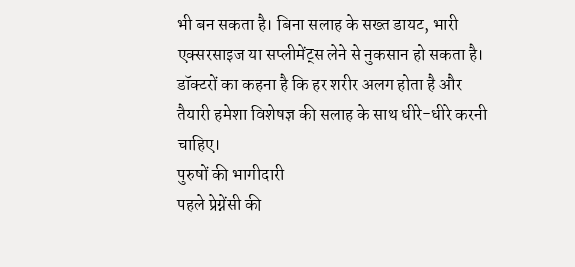भी बन सकता है। बिना सलाह के सख्त डायट, भारी एक्सरसाइज या सप्लीमेंट्स लेने से नुकसान हो सकता है। डॉक्टरों का कहना है कि हर शरीर अलग होता है और तैयारी हमेशा विशेषज्ञ की सलाह के साथ धीरे-धीरे करनी चाहिए।
पुरुषों की भागीदारी
पहले प्रेग्नेंसी की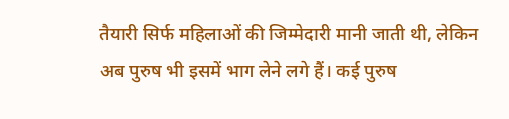तैयारी सिर्फ महिलाओं की जिम्मेदारी मानी जाती थी, लेकिन अब पुरुष भी इसमें भाग लेने लगे हैं। कई पुरुष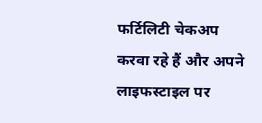फर्टिलिटी चेकअप करवा रहे हैं और अपने लाइफस्टाइल पर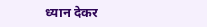ध्यान देकर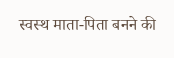स्वस्थ माता-पिता बनने की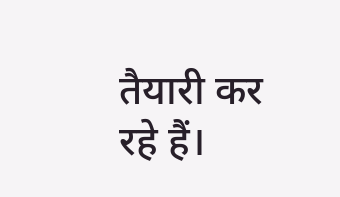तैयारी कर रहे हैं।